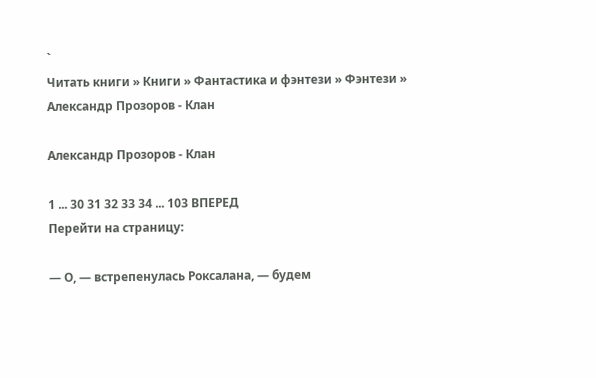`
Читать книги » Книги » Фантастика и фэнтези » Фэнтези » Александр Прозоров - Клан

Александр Прозоров - Клан

1 ... 30 31 32 33 34 ... 103 ВПЕРЕД
Перейти на страницу:

— О, — встрепенулась Роксалана, — будем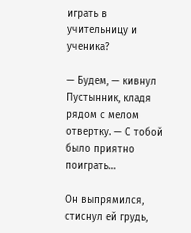играть в учительницу и ученика?

— Будем, — кивнул Пустынник, кладя рядом с мелом отвертку. — С тобой было приятно поиграть…

Он выпрямился, стиснул ей грудь,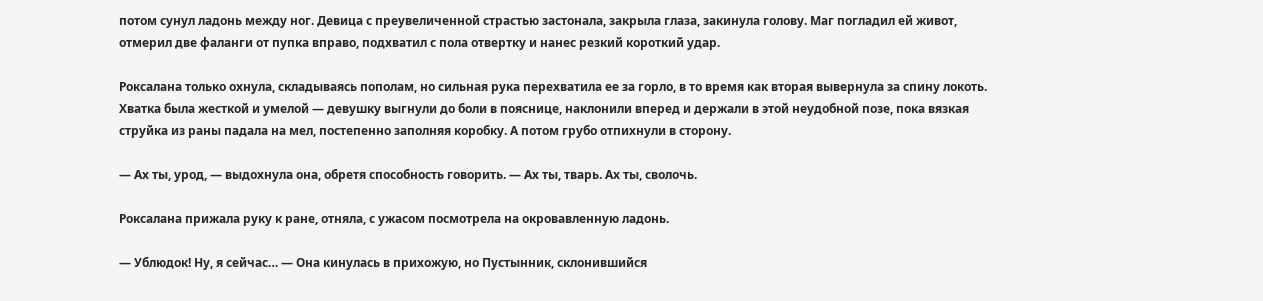потом сунул ладонь между ног. Девица с преувеличенной страстью застонала, закрыла глаза, закинула голову. Маг погладил ей живот, отмерил две фаланги от пупка вправо, подхватил с пола отвертку и нанес резкий короткий удар.

Роксалана только охнула, складываясь пополам, но сильная рука перехватила ее за горло, в то время как вторая вывернула за спину локоть. Хватка была жесткой и умелой — девушку выгнули до боли в пояснице, наклонили вперед и держали в этой неудобной позе, пока вязкая струйка из раны падала на мел, постепенно заполняя коробку. А потом грубо отпихнули в сторону.

— Ах ты, урод, — выдохнула она, обретя способность говорить. — Ах ты, тварь. Ах ты, сволочь.

Роксалана прижала руку к ране, отняла, с ужасом посмотрела на окровавленную ладонь.

— Ублюдок! Ну, я сейчас… — Она кинулась в прихожую, но Пустынник, склонившийся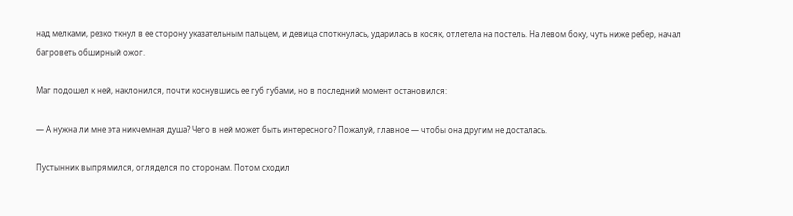над мелками, резко ткнул в ее сторону указательным пальцем, и девица споткнулась, ударилась в косяк, отлетела на постель. На левом боку, чуть ниже ребер, начал багроветь обширный ожог.

Маг подошел к ней, наклонился, почти коснувшись ее губ губами, но в последний момент остановился:

— А нужна ли мне эта никчемная душа? Чего в ней может быть интересного? Пожалуй, главное — чтобы она другим не досталась.

Пустынник выпрямился, огляделся по сторонам. Потом сходил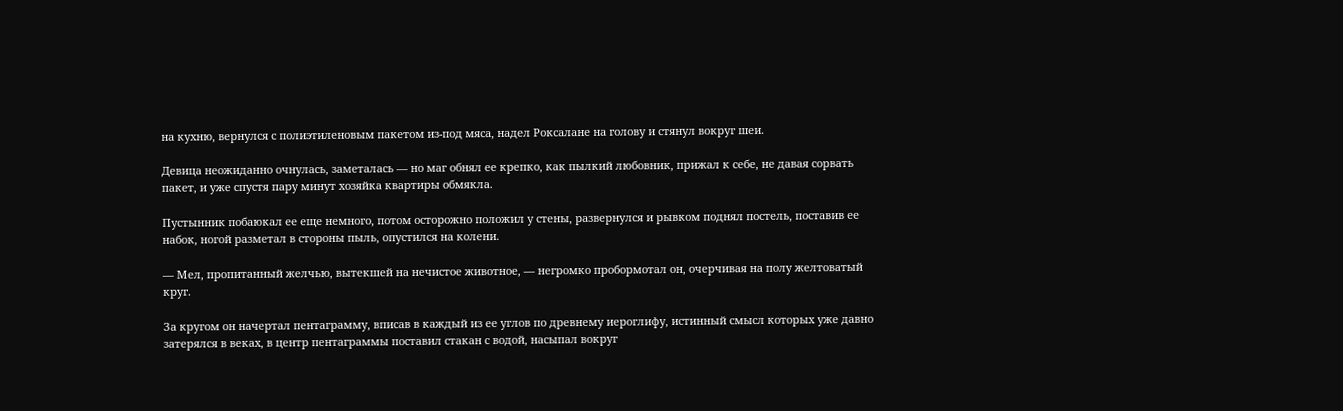на кухню, вернулся с полиэтиленовым пакетом из-под мяса, надел Роксалане на голову и стянул вокруг шеи.

Девица неожиданно очнулась, заметалась — но маг обнял ее крепко, как пылкий любовник, прижал к себе, не давая сорвать пакет, и уже спустя пару минут хозяйка квартиры обмякла.

Пустынник побаюкал ее еще немного, потом осторожно положил у стены, развернулся и рывком поднял постель, поставив ее набок, ногой разметал в стороны пыль, опустился на колени.

— Мел, пропитанный желчью, вытекшей на нечистое животное, — негромко пробормотал он, очерчивая на полу желтоватый круг.

За кругом он начертал пентаграмму, вписав в каждый из ее углов по древнему иероглифу, истинный смысл которых уже давно затерялся в веках, в центр пентаграммы поставил стакан с водой, насыпал вокруг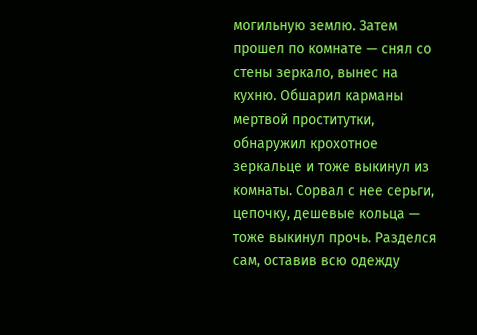могильную землю. Затем прошел по комнате — снял со стены зеркало, вынес на кухню. Обшарил карманы мертвой проститутки, обнаружил крохотное зеркальце и тоже выкинул из комнаты. Сорвал с нее серьги, цепочку, дешевые кольца — тоже выкинул прочь. Разделся сам, оставив всю одежду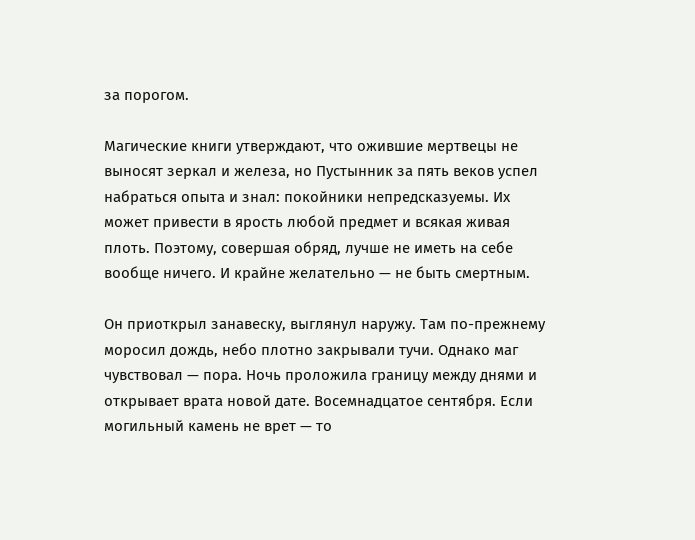за порогом.

Магические книги утверждают, что ожившие мертвецы не выносят зеркал и железа, но Пустынник за пять веков успел набраться опыта и знал: покойники непредсказуемы. Их может привести в ярость любой предмет и всякая живая плоть. Поэтому, совершая обряд, лучше не иметь на себе вообще ничего. И крайне желательно — не быть смертным.

Он приоткрыл занавеску, выглянул наружу. Там по-прежнему моросил дождь, небо плотно закрывали тучи. Однако маг чувствовал — пора. Ночь проложила границу между днями и открывает врата новой дате. Восемнадцатое сентября. Если могильный камень не врет — то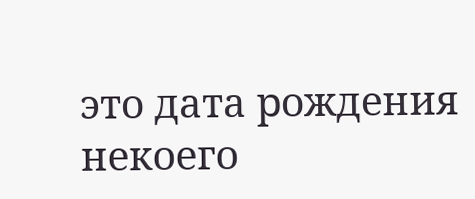это дата рождения некоего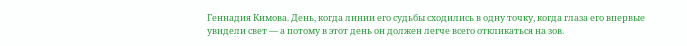Геннадия Кимова. День, когда линии его судьбы сходились в одну точку, когда глаза его впервые увидели свет — а потому в этот день он должен легче всего откликаться на зов.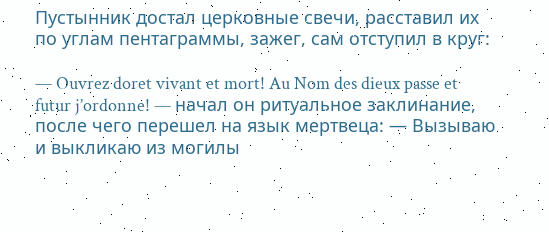Пустынник достал церковные свечи, расставил их по углам пентаграммы, зажег, сам отступил в круг:

— Ouvrez doret vivant et mort! Au Nom des dieux passe et futur j’ordonne! — начал он ритуальное заклинание, после чего перешел на язык мертвеца: — Вызываю и выкликаю из могилы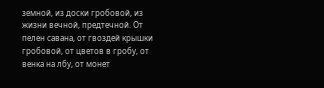земной, из доски гробовой, из жизни вечной, предтечной. От пелен савана, от гвоздей крышки гробовой, от цветов в гробу, от венка на лбу, от монет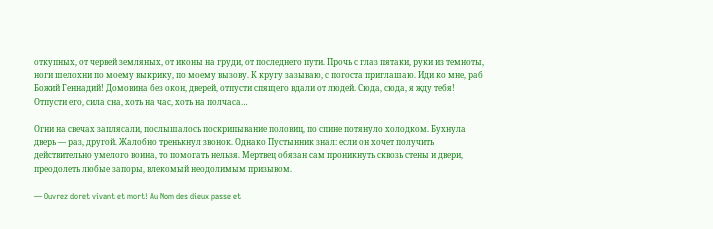откупных, от червей земляных, от иконы на груди, от последнего пути. Прочь с глаз пятаки, руки из темноты, ноги шелохни по моему выкрику, по моему вызову. К кругу зазываю, с погоста приглашаю. Иди ко мне, раб Божий Геннадий! Домовина без окон, дверей, отпусти спящего вдали от людей. Сюда, сюда, я жду тебя! Отпусти его, сила сна, хоть на час, хоть на полчаса…

Огни на свечах заплясали, послышалось поскрипывание половиц, по спине потянуло холодком. Бухнула дверь — раз, другой. Жалобно тренькнул звонок. Однако Пустынник знал: если он хочет получить действительно умелого воина, то помогать нельзя. Мертвец обязан сам проникнуть сквозь стены и двери, преодолеть любые запоры, влекомый неодолимым призывом.

— Ouvrez doret vivant et mort! Au Nom des dieux passe et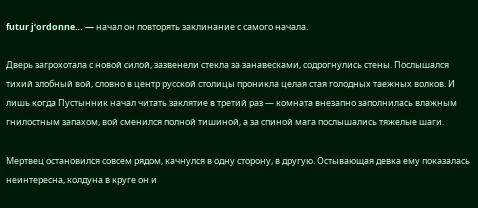futur j’ordonne… — начал он повторять заклинание с самого начала.

Дверь загрохотала с новой силой, зазвенели стекла за занавесками, содрогнулись стены. Послышался тихий злобный вой, словно в центр русской столицы проникла целая стая голодных таежных волков. И лишь когда Пустынник начал читать заклятие в третий раз — комната внезапно заполнилась влажным гнилостным запахом, вой сменился полной тишиной, а за спиной мага послышались тяжелые шаги.

Мертвец остановился совсем рядом, качнулся в одну сторону, в другую. Остывающая девка ему показалась неинтересна, колдуна в круге он и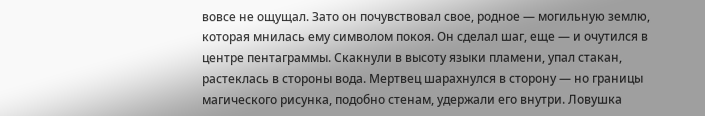вовсе не ощущал. Зато он почувствовал свое, родное — могильную землю, которая мнилась ему символом покоя. Он сделал шаг, еще — и очутился в центре пентаграммы. Скакнули в высоту языки пламени, упал стакан, растеклась в стороны вода. Мертвец шарахнулся в сторону — но границы магического рисунка, подобно стенам, удержали его внутри. Ловушка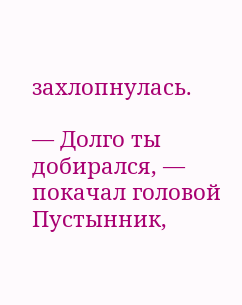захлопнулась.

— Долго ты добирался, — покачал головой Пустынник,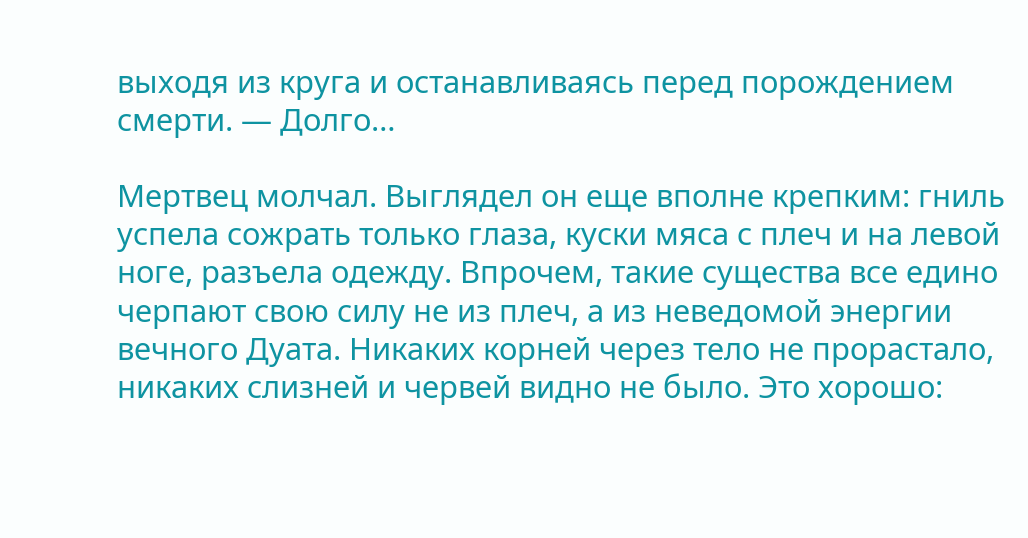выходя из круга и останавливаясь перед порождением смерти. — Долго…

Мертвец молчал. Выглядел он еще вполне крепким: гниль успела сожрать только глаза, куски мяса с плеч и на левой ноге, разъела одежду. Впрочем, такие существа все едино черпают свою силу не из плеч, а из неведомой энергии вечного Дуата. Никаких корней через тело не прорастало, никаких слизней и червей видно не было. Это хорошо: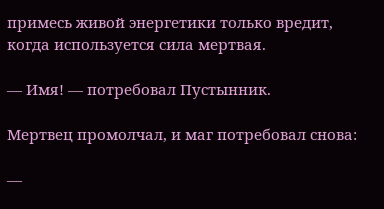примесь живой энергетики только вредит, когда используется сила мертвая.

— Имя! — потребовал Пустынник.

Мертвец промолчал, и маг потребовал снова:

—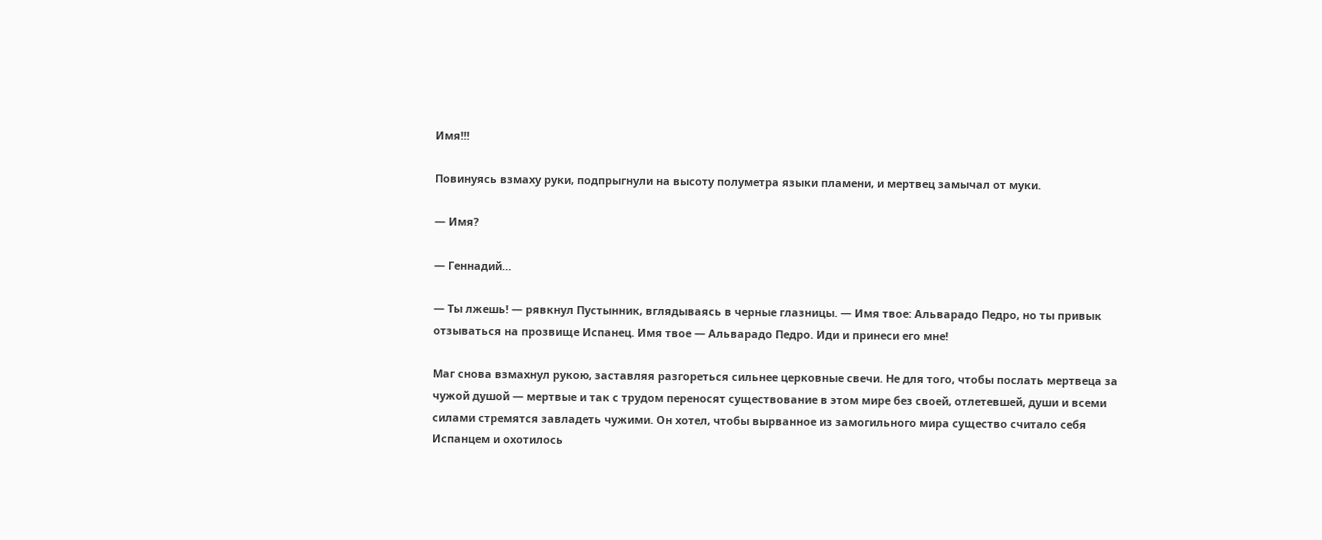Имя!!!

Повинуясь взмаху руки, подпрыгнули на высоту полуметра языки пламени, и мертвец замычал от муки.

— Имя?

— Геннадий…

— Ты лжешь! — рявкнул Пустынник, вглядываясь в черные глазницы. — Имя твое: Альварадо Педро, но ты привык отзываться на прозвище Испанец. Имя твое — Альварадо Педро. Иди и принеси его мне!

Маг снова взмахнул рукою, заставляя разгореться сильнее церковные свечи. Не для того, чтобы послать мертвеца за чужой душой — мертвые и так с трудом переносят существование в этом мире без своей, отлетевшей, души и всеми силами стремятся завладеть чужими. Он хотел, чтобы вырванное из замогильного мира существо считало себя Испанцем и охотилось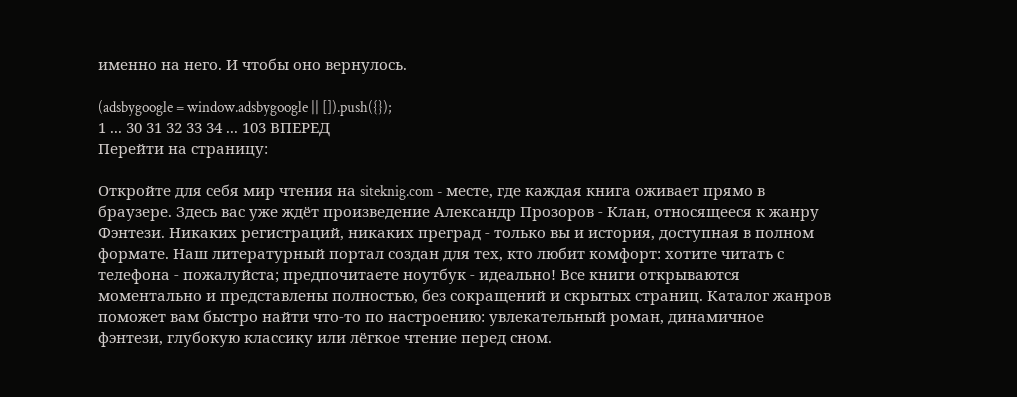именно на него. И чтобы оно вернулось.

(adsbygoogle = window.adsbygoogle || []).push({});
1 ... 30 31 32 33 34 ... 103 ВПЕРЕД
Перейти на страницу:

Откройте для себя мир чтения на siteknig.com - месте, где каждая книга оживает прямо в браузере. Здесь вас уже ждёт произведение Александр Прозоров - Клан, относящееся к жанру Фэнтези. Никаких регистраций, никаких преград - только вы и история, доступная в полном формате. Наш литературный портал создан для тех, кто любит комфорт: хотите читать с телефона - пожалуйста; предпочитаете ноутбук - идеально! Все книги открываются моментально и представлены полностью, без сокращений и скрытых страниц. Каталог жанров поможет вам быстро найти что-то по настроению: увлекательный роман, динамичное фэнтези, глубокую классику или лёгкое чтение перед сном.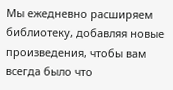Мы ежедневно расширяем библиотеку, добавляя новые произведения, чтобы вам всегда было что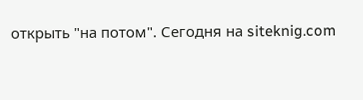открыть "на потом". Сегодня на siteknig.com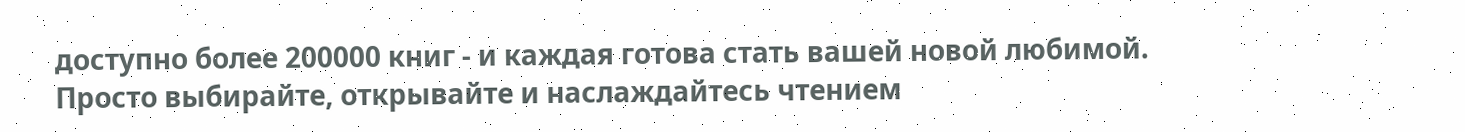доступно более 200000 книг - и каждая готова стать вашей новой любимой. Просто выбирайте, открывайте и наслаждайтесь чтением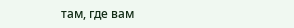там, где вам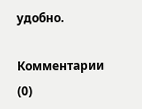удобно.

Комментарии (0)